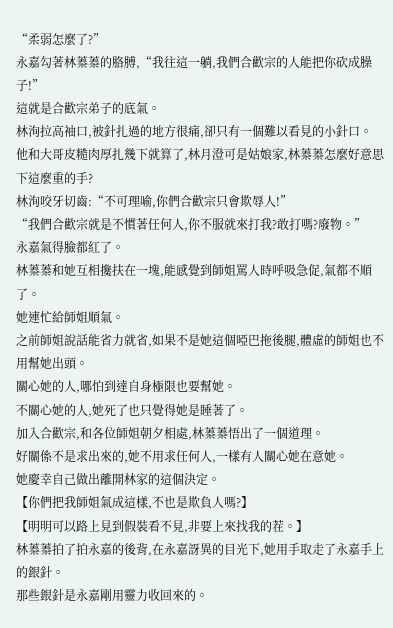“柔弱怎麼了?”
永嘉勾著林蓁蓁的胳膊,“我往這一躺,我們合歡宗的人能把你砍成臊子!”
這就是合歡宗弟子的底氣。
林洵拉高袖口,被針扎過的地方很痛,卻只有一個難以看見的小針口。
他和大哥皮糙肉厚扎幾下就算了,林月澄可是姑娘家,林蓁蓁怎麼好意思下這麼重的手?
林洵咬牙切齒:“不可理喻,你們合歡宗只會欺辱人!”
“我們合歡宗就是不慣著任何人,你不服就來打我?敢打嗎?廢物。”
永嘉氣得臉都紅了。
林蓁蓁和她互相攙扶在一塊,能感覺到師姐罵人時呼吸急促,氣都不順了。
她連忙給師姐順氣。
之前師姐說話能省力就省,如果不是她這個啞巴拖後腿,體虛的師姐也不用幫她出頭。
關心她的人,哪怕到達自身極限也要幫她。
不關心她的人,她死了也只覺得她是睡著了。
加入合歡宗,和各位師姐朝夕相處,林蓁蓁悟出了一個道理。
好關係不是求出來的,她不用求任何人,一樣有人關心她在意她。
她慶幸自己做出離開林家的這個決定。
【你們把我師姐氣成這樣,不也是欺負人嗎?】
【明明可以路上見到假裝看不見,非要上來找我的茬。】
林蓁蓁拍了拍永嘉的後背,在永嘉訝異的目光下,她用手取走了永嘉手上的銀針。
那些銀針是永嘉剛用靈力收回來的。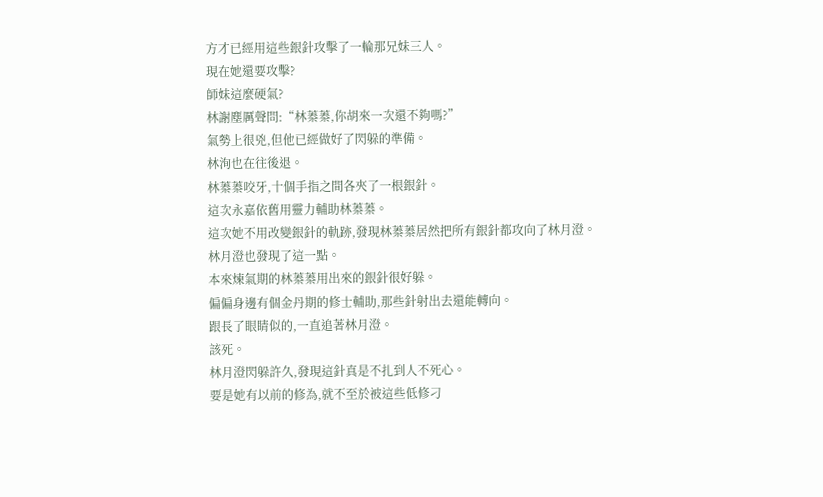方才已經用這些銀針攻擊了一輪那兄妹三人。
現在她還要攻擊?
師妹這麼硬氣?
林謝塵厲聲問:“林蓁蓁,你胡來一次還不夠嗎?”
氣勢上很兇,但他已經做好了閃躲的準備。
林洵也在往後退。
林蓁蓁咬牙,十個手指之間各夾了一根銀針。
這次永嘉依舊用靈力輔助林蓁蓁。
這次她不用改變銀針的軌跡,發現林蓁蓁居然把所有銀針都攻向了林月澄。
林月澄也發現了這一點。
本來煉氣期的林蓁蓁用出來的銀針很好躲。
偏偏身邊有個金丹期的修士輔助,那些針射出去還能轉向。
跟長了眼睛似的,一直追著林月澄。
該死。
林月澄閃躲許久,發現這針真是不扎到人不死心。
要是她有以前的修為,就不至於被這些低修刁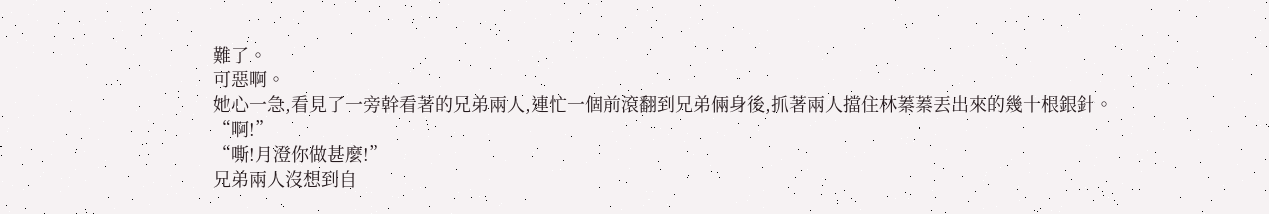難了。
可惡啊。
她心一急,看見了一旁幹看著的兄弟兩人,連忙一個前滾翻到兄弟倆身後,抓著兩人擋住林蓁蓁丟出來的幾十根銀針。
“啊!”
“嘶!月澄你做甚麼!”
兄弟兩人沒想到自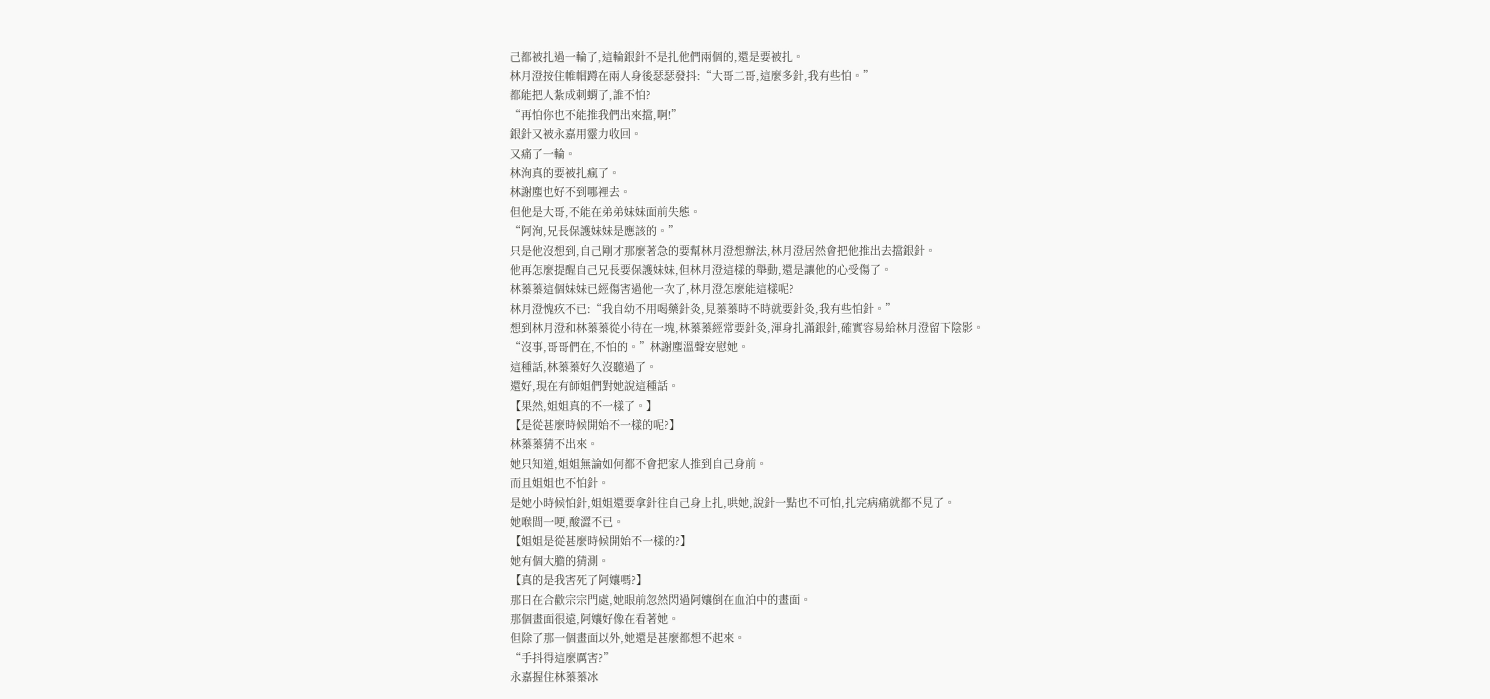己都被扎過一輪了,這輪銀針不是扎他們兩個的,還是要被扎。
林月澄按住帷帽蹲在兩人身後瑟瑟發抖:“大哥二哥,這麼多針,我有些怕。”
都能把人紮成刺蝟了,誰不怕?
“再怕你也不能推我們出來擋,啊!”
銀針又被永嘉用靈力收回。
又痛了一輪。
林洵真的要被扎瘋了。
林謝塵也好不到哪裡去。
但他是大哥,不能在弟弟妹妹面前失態。
“阿洵,兄長保護妹妹是應該的。”
只是他沒想到,自己剛才那麼著急的要幫林月澄想辦法,林月澄居然會把他推出去擋銀針。
他再怎麼提醒自己兄長要保護妹妹,但林月澄這樣的舉動,還是讓他的心受傷了。
林蓁蓁這個妹妹已經傷害過他一次了,林月澄怎麼能這樣呢?
林月澄愧疚不已:“我自幼不用喝藥針灸,見蓁蓁時不時就要針灸,我有些怕針。”
想到林月澄和林蓁蓁從小待在一塊,林蓁蓁經常要針灸,渾身扎滿銀針,確實容易給林月澄留下陰影。
“沒事,哥哥們在,不怕的。”林謝塵溫聲安慰她。
這種話,林蓁蓁好久沒聽過了。
還好,現在有師姐們對她說這種話。
【果然,姐姐真的不一樣了。】
【是從甚麼時候開始不一樣的呢?】
林蓁蓁猜不出來。
她只知道,姐姐無論如何都不會把家人推到自己身前。
而且姐姐也不怕針。
是她小時候怕針,姐姐還要拿針往自己身上扎,哄她,說針一點也不可怕,扎完病痛就都不見了。
她喉間一哽,酸澀不已。
【姐姐是從甚麼時候開始不一樣的?】
她有個大膽的猜測。
【真的是我害死了阿孃嗎?】
那日在合歡宗宗門處,她眼前忽然閃過阿孃倒在血泊中的畫面。
那個畫面很遠,阿孃好像在看著她。
但除了那一個畫面以外,她還是甚麼都想不起來。
“手抖得這麼厲害?”
永嘉握住林蓁蓁冰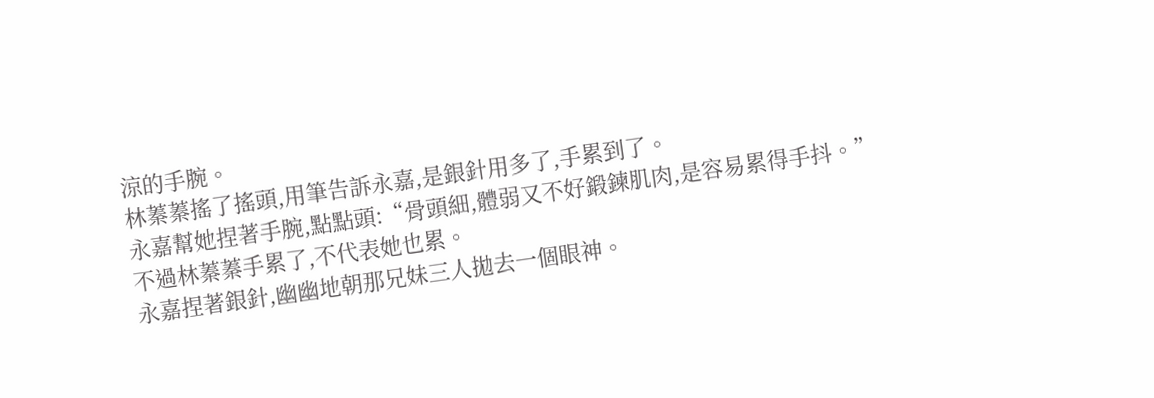涼的手腕。
林蓁蓁搖了搖頭,用筆告訴永嘉,是銀針用多了,手累到了。
永嘉幫她捏著手腕,點點頭:“骨頭細,體弱又不好鍛鍊肌肉,是容易累得手抖。”
不過林蓁蓁手累了,不代表她也累。
永嘉捏著銀針,幽幽地朝那兄妹三人拋去一個眼神。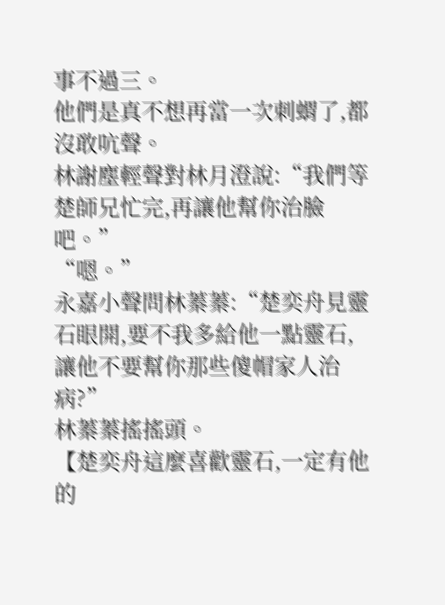事不過三。
他們是真不想再當一次刺蝟了,都沒敢吭聲。
林謝塵輕聲對林月澄說:“我們等楚師兄忙完,再讓他幫你治臉吧。”
“嗯。”
永嘉小聲問林蓁蓁:“楚奕舟見靈石眼開,要不我多給他一點靈石,讓他不要幫你那些傻帽家人治病?”
林蓁蓁搖搖頭。
【楚奕舟這麼喜歡靈石,一定有他的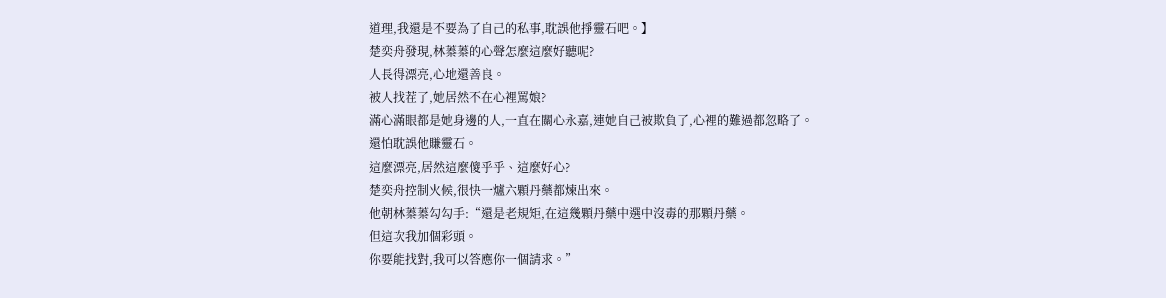道理,我還是不要為了自己的私事,耽誤他掙靈石吧。】
楚奕舟發現,林蓁蓁的心聲怎麼這麼好聽呢?
人長得漂亮,心地還善良。
被人找茬了,她居然不在心裡罵娘?
滿心滿眼都是她身邊的人,一直在關心永嘉,連她自己被欺負了,心裡的難過都忽略了。
還怕耽誤他賺靈石。
這麼漂亮,居然這麼傻乎乎、這麼好心?
楚奕舟控制火候,很快一爐六顆丹藥都煉出來。
他朝林蓁蓁勾勾手:“還是老規矩,在這幾顆丹藥中選中沒毒的那顆丹藥。
但這次我加個彩頭。
你要能找對,我可以答應你一個請求。”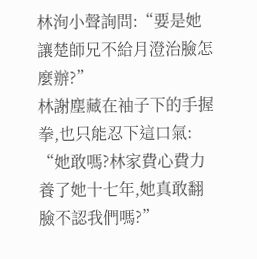林洵小聲詢問:“要是她讓楚師兄不給月澄治臉怎麼辦?”
林謝塵藏在袖子下的手握拳,也只能忍下這口氣:
“她敢嗎?林家費心費力養了她十七年,她真敢翻臉不認我們嗎?”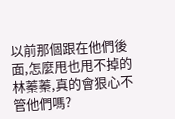以前那個跟在他們後面,怎麼甩也甩不掉的林蓁蓁,真的會狠心不管他們嗎?